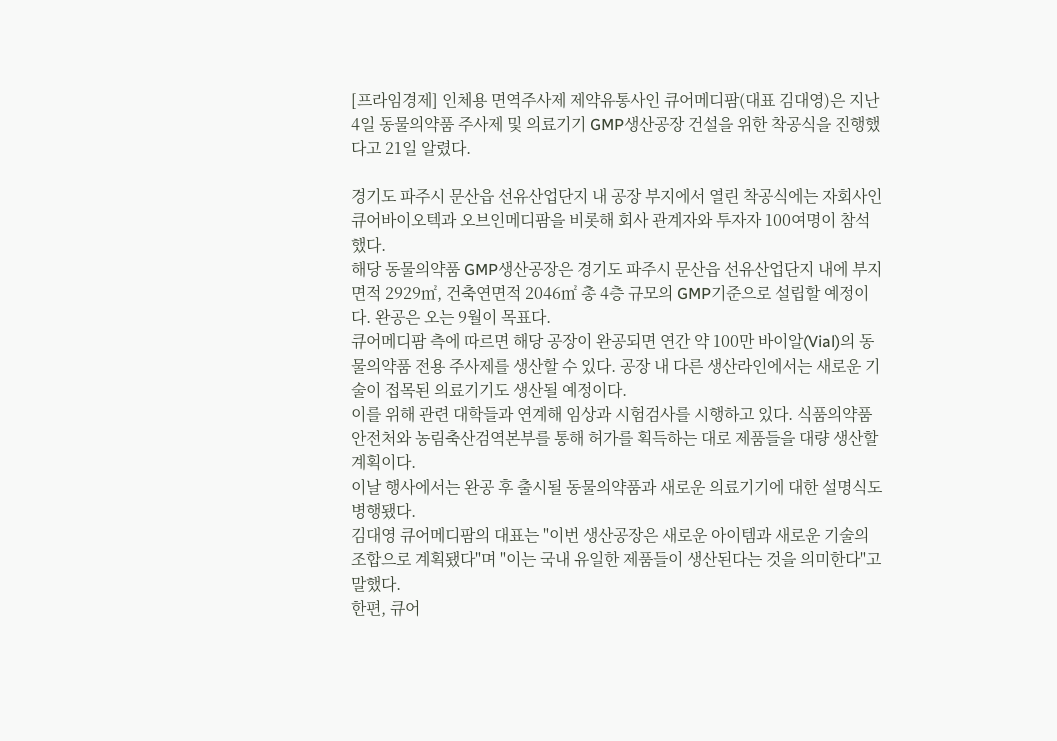[프라임경제] 인체용 면역주사제 제약유통사인 큐어메디팜(대표 김대영)은 지난 4일 동물의약품 주사제 및 의료기기 GMP생산공장 건설을 위한 착공식을 진행했다고 21일 알렸다.

경기도 파주시 문산읍 선유산업단지 내 공장 부지에서 열린 착공식에는 자회사인 큐어바이오텍과 오브인메디팜을 비롯해 회사 관계자와 투자자 100여명이 참석했다.
해당 동물의약품 GMP생산공장은 경기도 파주시 문산읍 선유산업단지 내에 부지면적 2929㎡, 건축연면적 2046㎡ 총 4층 규모의 GMP기준으로 설립할 예정이다. 완공은 오는 9월이 목표다.
큐어메디팜 측에 따르면 해당 공장이 완공되면 연간 약 100만 바이알(Vial)의 동물의약품 전용 주사제를 생산할 수 있다. 공장 내 다른 생산라인에서는 새로운 기술이 접목된 의료기기도 생산될 예정이다.
이를 위해 관련 대학들과 연계해 임상과 시험검사를 시행하고 있다. 식품의약품안전처와 농림축산검역본부를 통해 허가를 획득하는 대로 제품들을 대량 생산할 계획이다.
이날 행사에서는 완공 후 출시될 동물의약품과 새로운 의료기기에 대한 설명식도 병행됐다.
김대영 큐어메디팜의 대표는 "이번 생산공장은 새로운 아이템과 새로운 기술의 조합으로 계획됐다"며 "이는 국내 유일한 제품들이 생산된다는 것을 의미한다"고 말했다.
한편, 큐어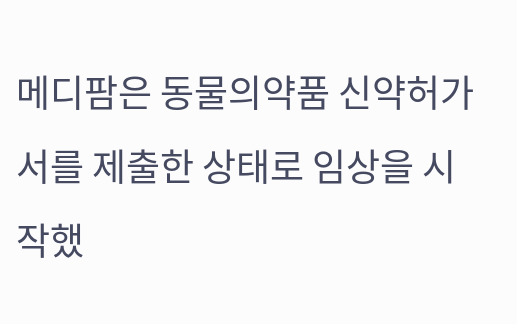메디팜은 동물의약품 신약허가서를 제출한 상태로 임상을 시작했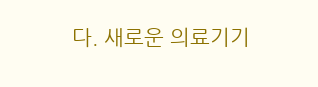다. 새로운 의료기기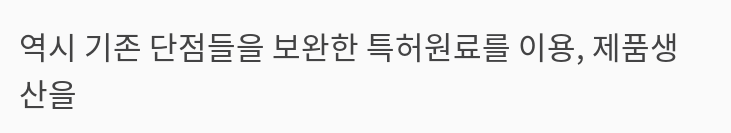역시 기존 단점들을 보완한 특허원료를 이용, 제품생산을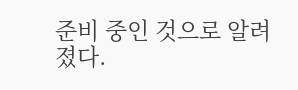준비 중인 것으로 알려졌다.